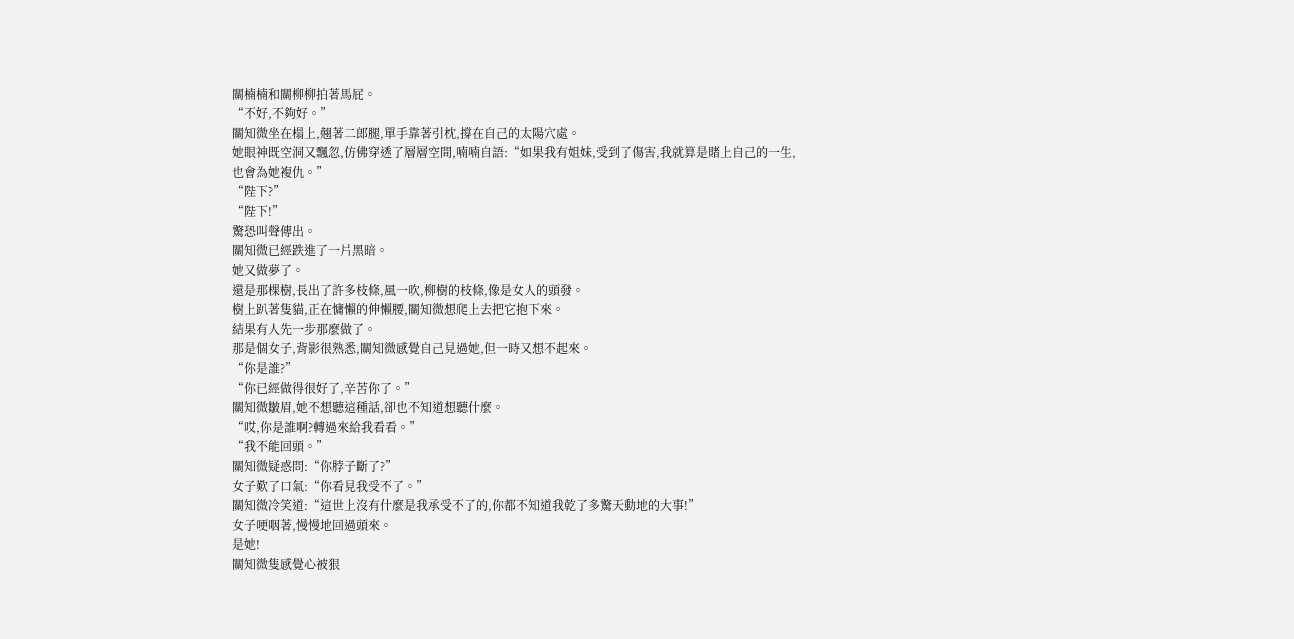關楠楠和關柳柳拍著馬屁。
“不好,不夠好。”
關知微坐在榻上,翹著二郎腿,單手靠著引枕,撐在自己的太陽穴處。
她眼神既空洞又飄忽,仿佛穿透了層層空間,喃喃自語:“如果我有姐妹,受到了傷害,我就算是賭上自己的一生,也會為她複仇。”
“陛下?”
“陛下!”
驚恐叫聲傳出。
關知微已經跌進了一片黑暗。
她又做夢了。
還是那棵樹,長出了許多枝條,風一吹,柳樹的枝條,像是女人的頭發。
樹上趴著隻貓,正在慵懶的伸懶腰,關知微想爬上去把它抱下來。
結果有人先一步那麼做了。
那是個女子,背影很熟悉,關知微感覺自己見過她,但一時又想不起來。
“你是誰?”
“你已經做得很好了,辛苦你了。”
關知微皺眉,她不想聽這種話,卻也不知道想聽什麼。
“哎,你是誰啊?轉過來給我看看。”
“我不能回頭。”
關知微疑惑問:“你脖子斷了?”
女子歎了口氣:“你看見我受不了。”
關知微冷笑道:“這世上沒有什麼是我承受不了的,你都不知道我乾了多驚天動地的大事!”
女子哽咽著,慢慢地回過頭來。
是她!
關知微隻感覺心被狠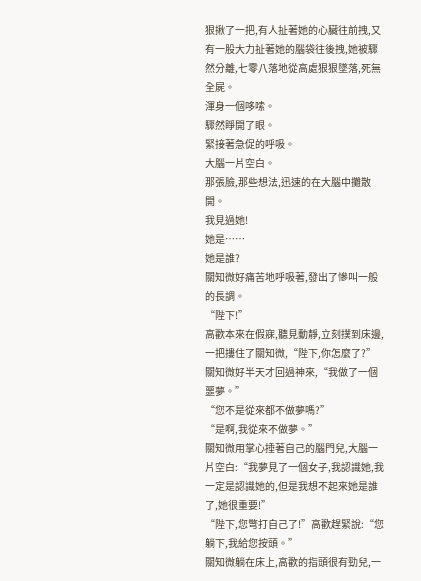狠揪了一把,有人扯著她的心臟往前拽,又有一股大力扯著她的腦袋往後拽,她被驟然分離,七零八落地從高處狠狠墜落,死無全屍。
渾身一個哆嗦。
驟然睜開了眼。
緊接著急促的呼吸。
大腦一片空白。
那張臉,那些想法,迅速的在大腦中攤散開。
我見過她!
她是……
她是誰?
關知微好痛苦地呼吸著,發出了慘叫一般的長調。
“陛下!”
高歡本來在假寐,聽見動靜,立刻撲到床邊,一把摟住了關知微,“陛下,你怎麼了?”
關知微好半天才回過神來,“我做了一個噩夢。”
“您不是從來都不做夢嗎?”
“是啊,我從來不做夢。”
關知微用掌心捶著自己的腦門兒,大腦一片空白:“我夢見了一個女子,我認識她,我一定是認識她的,但是我想不起來她是誰了,她很重要!”
“陛下,您彆打自己了!”高歡趕緊說:“您躺下,我給您按頭。”
關知微躺在床上,高歡的指頭很有勁兒,一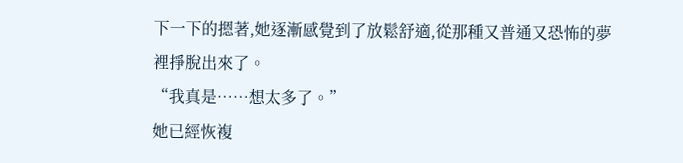下一下的摁著,她逐漸感覺到了放鬆舒適,從那種又普通又恐怖的夢裡掙脫出來了。
“我真是……想太多了。”
她已經恢複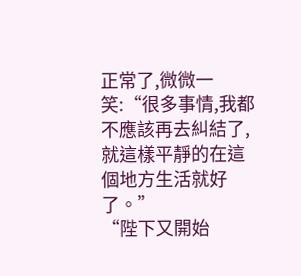正常了,微微一笑:“很多事情,我都不應該再去糾結了,就這樣平靜的在這個地方生活就好了。”
“陛下又開始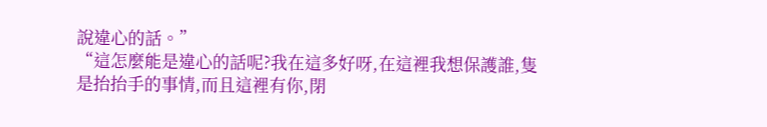說違心的話。”
“這怎麼能是違心的話呢?我在這多好呀,在這裡我想保護誰,隻是抬抬手的事情,而且這裡有你,閉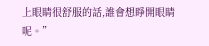上眼睛很舒服的話,誰會想睜開眼睛呢。”